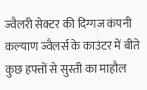ज्वैलरी सेक्टर की दिग्गज कंपनी कल्याण ज्वैलर्स के काउंटर में बीते कुछ हफ्तों से सुस्ती का माहौल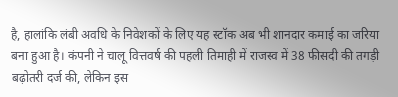है, हालांकि लंबी अवधि के निवेशकों के लिए यह स्टॉक अब भी शानदार कमाई का जरिया बना हुआ है। कंपनी ने चालू वित्तवर्ष की पहली तिमाही में राजस्व में 38 फीसदी की तगड़ी बढ़ोतरी दर्ज की, लेकिन इस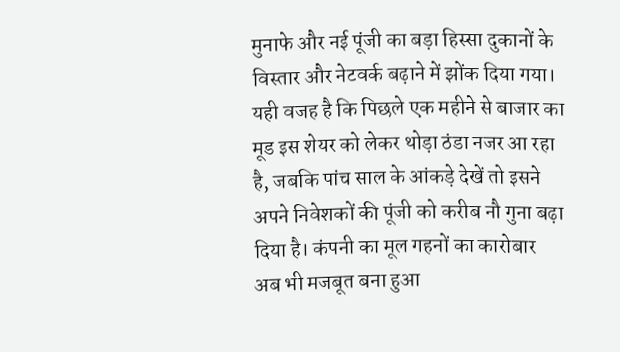मुनाफे और नई पूंजी का बड़ा हिस्सा दुकानों के विस्तार और नेटवर्क बढ़ाने में झोंक दिया गया। यही वजह है कि पिछले एक महीने से बाजार का मूड इस शेयर को लेकर थोड़ा ठंडा नजर आ रहा है, जबकि पांच साल के आंकड़े देखें तो इसने अपने निवेशकों की पूंजी को करीब नौ गुना बढ़ा दिया है। कंपनी का मूल गहनों का कारोबार अब भी मजबूत बना हुआ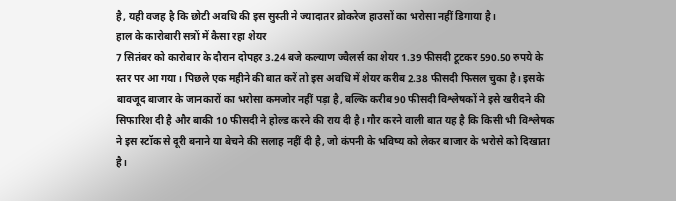है, यही वजह है कि छोटी अवधि की इस सुस्ती ने ज्यादातर ब्रोकरेज हाउसों का भरोसा नहीं डिगाया है।
हाल के कारोबारी सत्रों में कैसा रहा शेयर
7 सितंबर को कारोबार के दौरान दोपहर 3.24 बजे कल्याण ज्वैलर्स का शेयर 1.39 फीसदी टूटकर 590.50 रुपये के स्तर पर आ गया। पिछले एक महीने की बात करें तो इस अवधि में शेयर करीब 2.38 फीसदी फिसल चुका है। इसके बावजूद बाजार के जानकारों का भरोसा कमजोर नहीं पड़ा है, बल्कि करीब 90 फीसदी विश्लेषकों ने इसे खरीदने की सिफारिश दी है और बाकी 10 फीसदी ने होल्ड करने की राय दी है। गौर करने वाली बात यह है कि किसी भी विश्लेषक ने इस स्टॉक से दूरी बनाने या बेचने की सलाह नहीं दी है, जो कंपनी के भविष्य को लेकर बाजार के भरोसे को दिखाता है।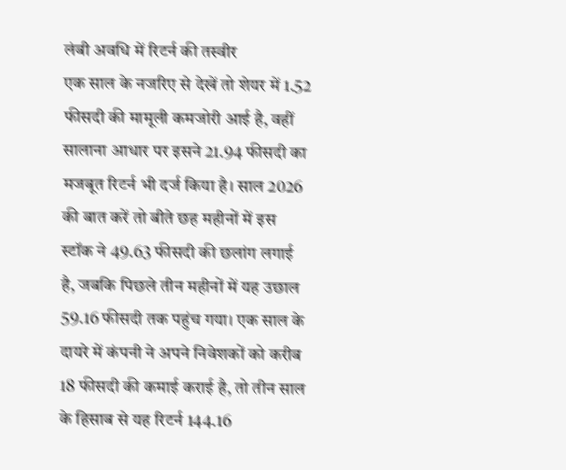लंबी अवधि में रिटर्न की तस्वीर
एक साल के नजरिए से देखें तो शेयर में 1.52 फीसदी की मामूली कमजोरी आई है, वहीं सालाना आधार पर इसने 21.94 फीसदी का मजबूत रिटर्न भी दर्ज किया है। साल 2026 की बात करें तो बीते छह महीनों में इस स्टॉक ने 49.63 फीसदी की छलांग लगाई है, जबकि पिछले तीन महीनों में यह उछाल 59.16 फीसदी तक पहुंच गया। एक साल के दायरे में कंपनी ने अपने निवेशकों को करीब 18 फीसदी की कमाई कराई है, तो तीन साल के हिसाब से यह रिटर्न 144.16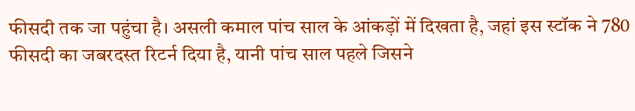फीसदी तक जा पहुंचा है। असली कमाल पांच साल के आंकड़ों में दिखता है, जहां इस स्टॉक ने 780 फीसदी का जबरदस्त रिटर्न दिया है, यानी पांच साल पहले जिसने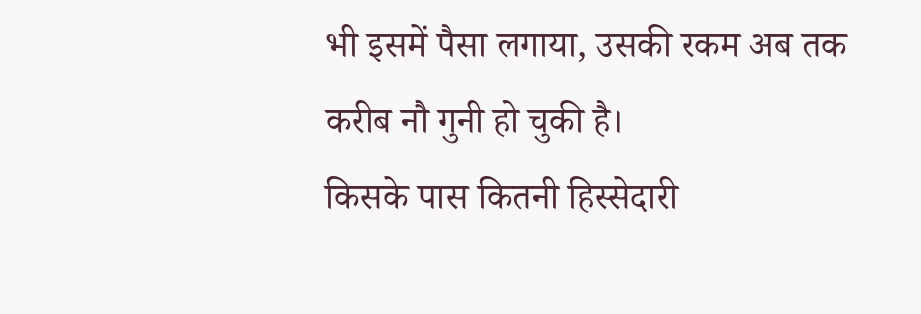भी इसमें पैसा लगाया, उसकी रकम अब तक करीब नौ गुनी हो चुकी है।
किसके पास कितनी हिस्सेदारी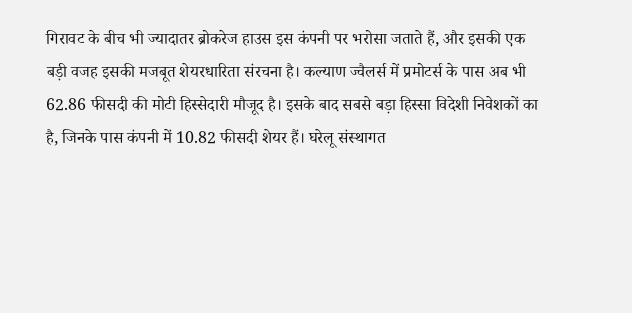गिरावट के बीच भी ज्यादातर ब्रोकरेज हाउस इस कंपनी पर भरोसा जताते हैं, और इसकी एक बड़ी वजह इसकी मजबूत शेयरधारिता संरचना है। कल्याण ज्वैलर्स में प्रमोटर्स के पास अब भी 62.86 फीसदी की मोटी हिस्सेदारी मौजूद है। इसके बाद सबसे बड़ा हिस्सा विदेशी निवेशकों का है, जिनके पास कंपनी में 10.82 फीसदी शेयर हैं। घरेलू संस्थागत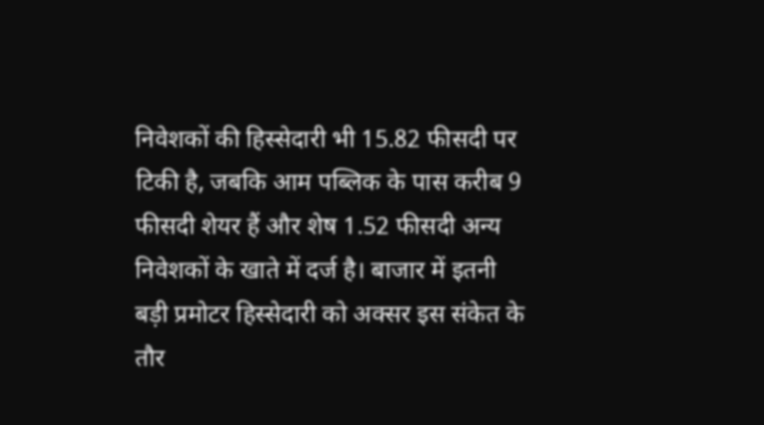निवेशकों की हिस्सेदारी भी 15.82 फीसदी पर टिकी है, जबकि आम पब्लिक के पास करीब 9 फीसदी शेयर हैं और शेष 1.52 फीसदी अन्य निवेशकों के खाते में दर्ज है। बाजार में इतनी बड़ी प्रमोटर हिस्सेदारी को अक्सर इस संकेत के तौर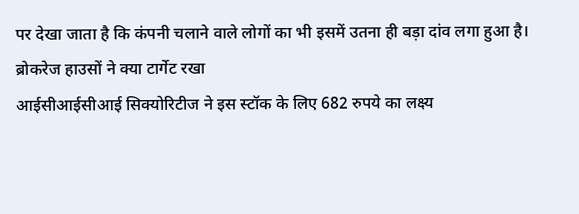पर देखा जाता है कि कंपनी चलाने वाले लोगों का भी इसमें उतना ही बड़ा दांव लगा हुआ है।
ब्रोकरेज हाउसों ने क्या टार्गेट रखा
आईसीआईसीआई सिक्योरिटीज ने इस स्टॉक के लिए 682 रुपये का लक्ष्य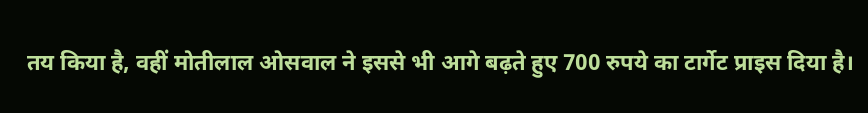तय किया है, वहीं मोतीलाल ओसवाल ने इससे भी आगे बढ़ते हुए 700 रुपये का टार्गेट प्राइस दिया है।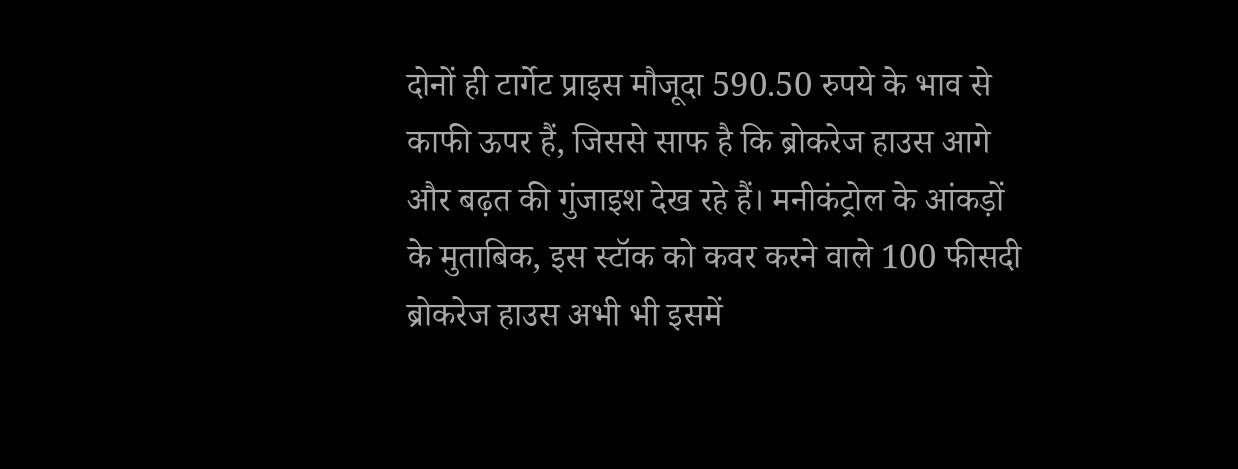दोनों ही टार्गेट प्राइस मौजूदा 590.50 रुपये के भाव से काफी ऊपर हैं, जिससे साफ है कि ब्रोकरेज हाउस आगे और बढ़त की गुंजाइश देख रहे हैं। मनीकंट्रोल के आंकड़ों के मुताबिक, इस स्टॉक को कवर करने वाले 100 फीसदी ब्रोकरेज हाउस अभी भी इसमें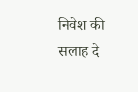निवेश की सलाह दे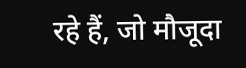रहे हैं, जो मौजूदा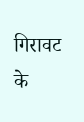गिरावट के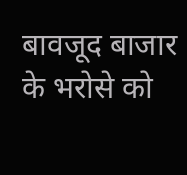बावजूद बाजार के भरोसे को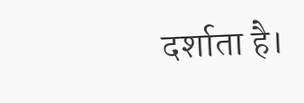दर्शाता है।